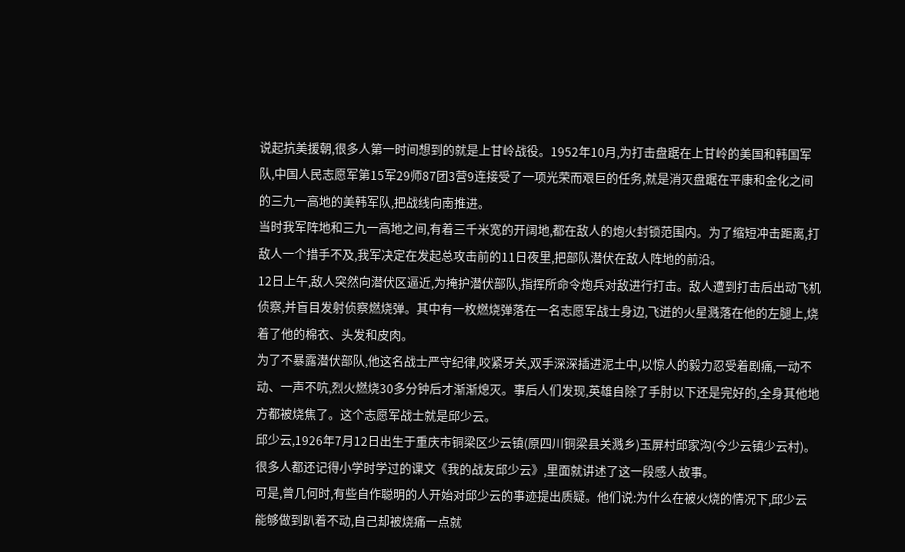说起抗美援朝,很多人第一时间想到的就是上甘岭战役。1952年10月,为打击盘踞在上甘岭的美国和韩国军队,中国人民志愿军第15军29师87团3营9连接受了一项光荣而艰巨的任务,就是消灭盘踞在平康和金化之间的三九一高地的美韩军队,把战线向南推进。
当时我军阵地和三九一高地之间,有着三千米宽的开阔地,都在敌人的炮火封锁范围内。为了缩短冲击距离,打敌人一个措手不及,我军决定在发起总攻击前的11日夜里,把部队潜伏在敌人阵地的前沿。
12日上午,敌人突然向潜伏区逼近,为掩护潜伏部队,指挥所命令炮兵对敌进行打击。敌人遭到打击后出动飞机侦察,并盲目发射侦察燃烧弹。其中有一枚燃烧弹落在一名志愿军战士身边,飞迸的火星溅落在他的左腿上,烧着了他的棉衣、头发和皮肉。
为了不暴露潜伏部队,他这名战士严守纪律,咬紧牙关,双手深深插进泥土中,以惊人的毅力忍受着剧痛,一动不动、一声不吭,烈火燃烧30多分钟后才渐渐熄灭。事后人们发现,英雄自除了手肘以下还是完好的,全身其他地方都被烧焦了。这个志愿军战士就是邱少云。
邱少云,1926年7月12日出生于重庆市铜梁区少云镇(原四川铜梁县关溅乡)玉屏村邱家沟(今少云镇少云村)。很多人都还记得小学时学过的课文《我的战友邱少云》,里面就讲述了这一段感人故事。
可是,曾几何时,有些自作聪明的人开始对邱少云的事迹提出质疑。他们说:为什么在被火烧的情况下,邱少云能够做到趴着不动,自己却被烧痛一点就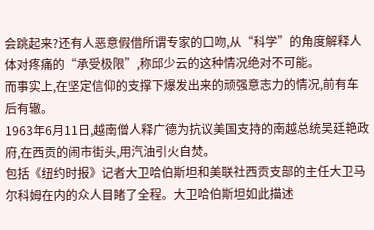会跳起来?还有人恶意假借所谓专家的口吻,从“科学”的角度解释人体对疼痛的“承受极限”,称邱少云的这种情况绝对不可能。
而事实上,在坚定信仰的支撑下爆发出来的顽强意志力的情况,前有车后有辙。
1963年6月11日,越南僧人释广德为抗议美国支持的南越总统吴廷艳政府,在西贡的闹市街头,用汽油引火自焚。
包括《纽约时报》记者大卫哈伯斯坦和美联社西贡支部的主任大卫马尔科姆在内的众人目睹了全程。大卫哈伯斯坦如此描述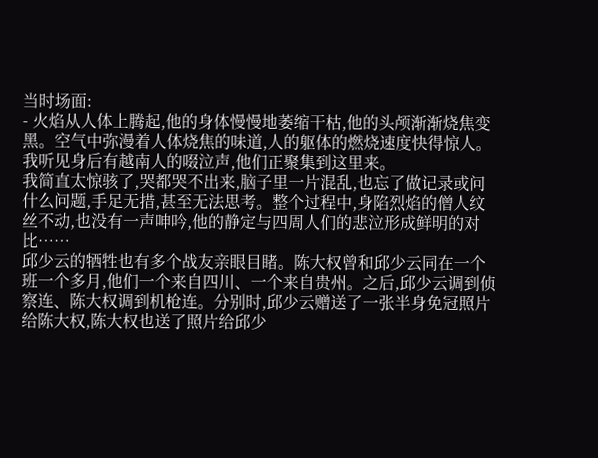当时场面:
- 火焰从人体上腾起,他的身体慢慢地萎缩干枯,他的头颅渐渐烧焦变黑。空气中弥漫着人体烧焦的味道,人的躯体的燃烧速度快得惊人。我听见身后有越南人的啜泣声,他们正聚集到这里来。
我简直太惊骇了,哭都哭不出来,脑子里一片混乱,也忘了做记录或问什么问题,手足无措,甚至无法思考。整个过程中,身陷烈焰的僧人纹丝不动,也没有一声呻吟,他的静定与四周人们的悲泣形成鲜明的对比……
邱少云的牺牲也有多个战友亲眼目睹。陈大权曾和邱少云同在一个班一个多月,他们一个来自四川、一个来自贵州。之后,邱少云调到侦察连、陈大权调到机枪连。分别时,邱少云赠送了一张半身免冠照片给陈大权,陈大权也送了照片给邱少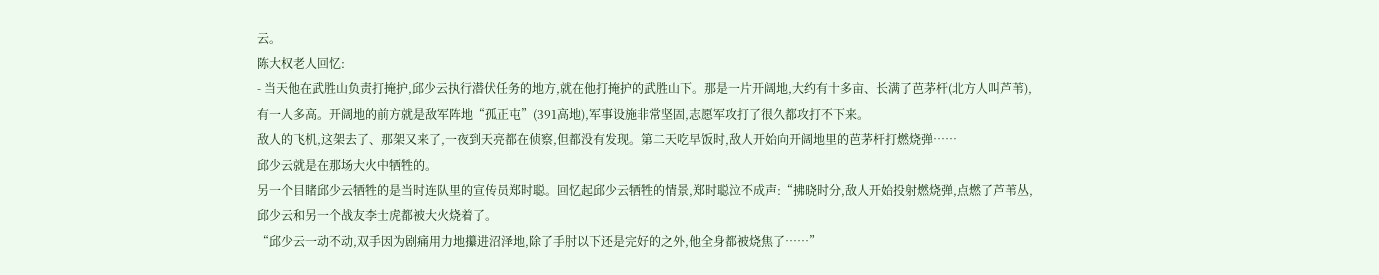云。
陈大权老人回忆:
- 当天他在武胜山负责打掩护,邱少云执行潜伏任务的地方,就在他打掩护的武胜山下。那是一片开阔地,大约有十多亩、长满了芭茅杆(北方人叫芦苇),有一人多高。开阔地的前方就是敌军阵地“孤正屯”(391高地),军事设施非常坚固,志愿军攻打了很久都攻打不下来。
敌人的飞机,这架去了、那架又来了,一夜到天亮都在侦察,但都没有发现。第二天吃早饭时,敌人开始向开阔地里的芭茅杆打燃烧弹……
邱少云就是在那场大火中牺牲的。
另一个目睹邱少云牺牲的是当时连队里的宣传员郑时聪。回忆起邱少云牺牲的情景,郑时聪泣不成声:“拂晓时分,敌人开始投射燃烧弹,点燃了芦苇丛,邱少云和另一个战友李士虎都被大火烧着了。
“邱少云一动不动,双手因为剧痛用力地攥进沼泽地,除了手肘以下还是完好的之外,他全身都被烧焦了……”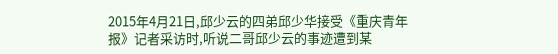2015年4月21日,邱少云的四弟邱少华接受《重庆青年报》记者采访时,听说二哥邱少云的事迹遭到某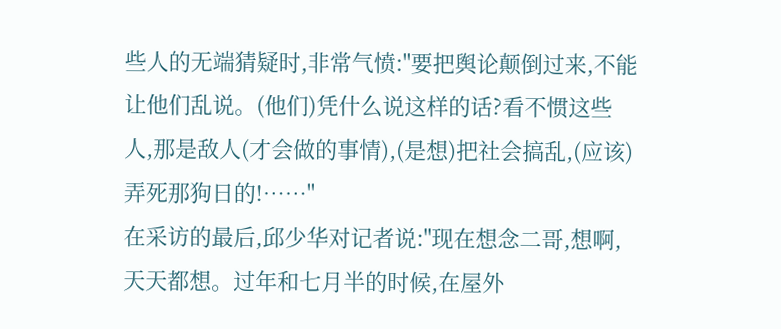些人的无端猜疑时,非常气愤:"要把舆论颠倒过来,不能让他们乱说。(他们)凭什么说这样的话?看不惯这些人,那是敌人(才会做的事情),(是想)把社会搞乱,(应该)弄死那狗日的!……"
在采访的最后,邱少华对记者说:"现在想念二哥,想啊,天天都想。过年和七月半的时候,在屋外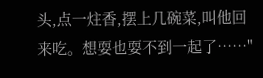头,点一炷香,摆上几碗菜,叫他回来吃。想耍也耍不到一起了……"